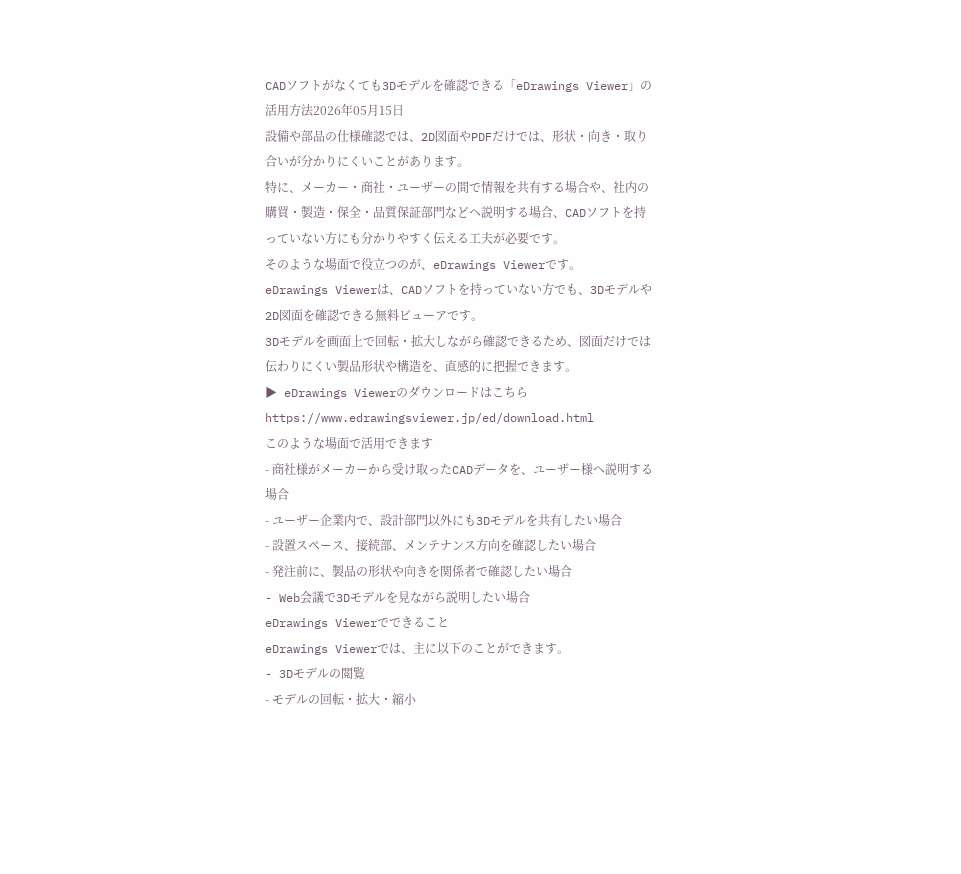CADソフトがなくても3Dモデルを確認できる「eDrawings Viewer」の活用方法2026年05月15日
設備や部品の仕様確認では、2D図面やPDFだけでは、形状・向き・取り合いが分かりにくいことがあります。
特に、メーカー・商社・ユーザーの間で情報を共有する場合や、社内の購買・製造・保全・品質保証部門などへ説明する場合、CADソフトを持っていない方にも分かりやすく伝える工夫が必要です。
そのような場面で役立つのが、eDrawings Viewerです。
eDrawings Viewerは、CADソフトを持っていない方でも、3Dモデルや2D図面を確認できる無料ビューアです。
3Dモデルを画面上で回転・拡大しながら確認できるため、図面だけでは伝わりにくい製品形状や構造を、直感的に把握できます。
▶ eDrawings Viewerのダウンロードはこちら
https://www.edrawingsviewer.jp/ed/download.html
このような場面で活用できます
- 商社様がメーカーから受け取ったCADデータを、ユーザー様へ説明する場合
- ユーザー企業内で、設計部門以外にも3Dモデルを共有したい場合
- 設置スペース、接続部、メンテナンス方向を確認したい場合
- 発注前に、製品の形状や向きを関係者で確認したい場合
- Web会議で3Dモデルを見ながら説明したい場合
eDrawings Viewerでできること
eDrawings Viewerでは、主に以下のことができます。
- 3Dモデルの閲覧
- モデルの回転・拡大・縮小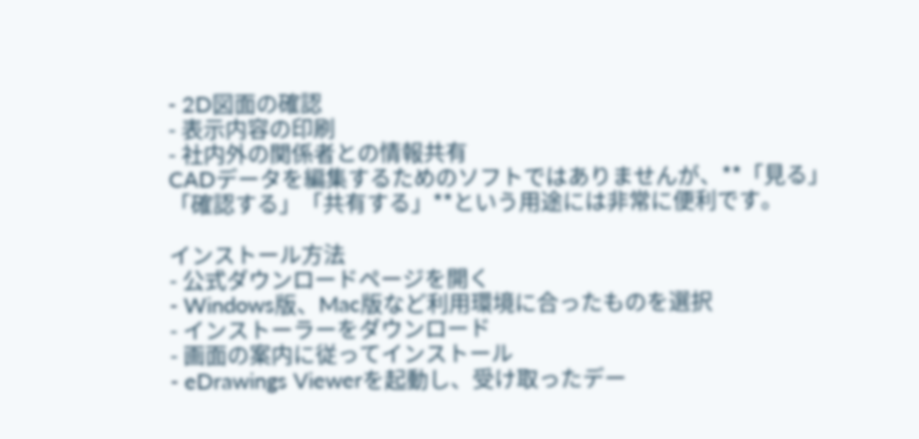- 2D図面の確認
- 表示内容の印刷
- 社内外の関係者との情報共有
CADデータを編集するためのソフトではありませんが、**「見る」「確認する」「共有する」**という用途には非常に便利です。

インストール方法
- 公式ダウンロードページを開く
- Windows版、Mac版など利用環境に合ったものを選択
- インストーラーをダウンロード
- 画面の案内に従ってインストール
- eDrawings Viewerを起動し、受け取ったデー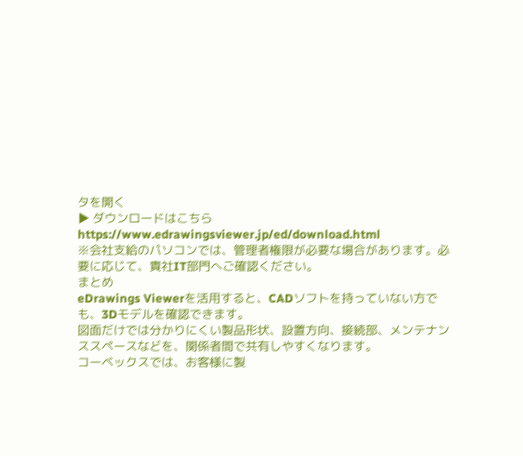タを開く
▶ ダウンロードはこちら
https://www.edrawingsviewer.jp/ed/download.html
※会社支給のパソコンでは、管理者権限が必要な場合があります。必要に応じて、貴社IT部門へご確認ください。
まとめ
eDrawings Viewerを活用すると、CADソフトを持っていない方でも、3Dモデルを確認できます。
図面だけでは分かりにくい製品形状、設置方向、接続部、メンテナンススペースなどを、関係者間で共有しやすくなります。
コーベックスでは、お客様に製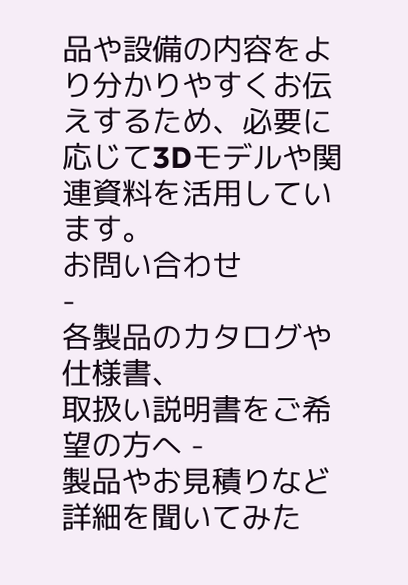品や設備の内容をより分かりやすくお伝えするため、必要に応じて3Dモデルや関連資料を活用しています。
お問い合わせ
-
各製品のカタログや仕様書、
取扱い説明書をご希望の方へ -
製品やお見積りなど
詳細を聞いてみた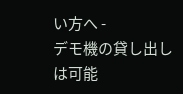い方へ -
デモ機の貸し出しは可能